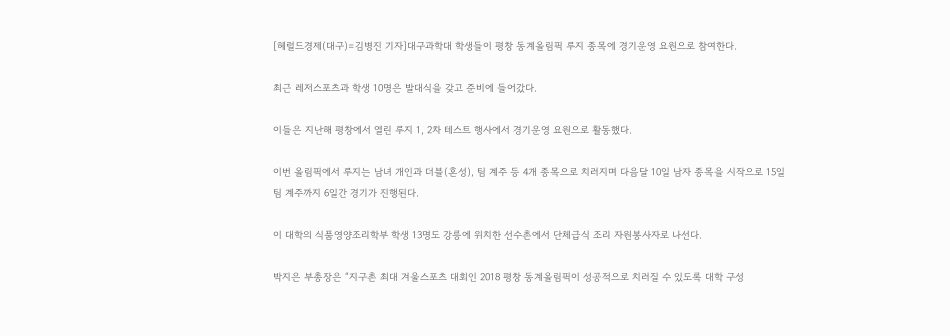[헤럴드경제(대구)=김병진 기자]대구과학대 학생들이 평창 동계올림픽 루지 종목에 경기운영 요원으로 참여한다.

최근 레저스포츠과 학생 10명은 발대식을 갖고 준비에 들어갔다.

이들은 지난해 평창에서 열린 루지 1, 2차 테스트 행사에서 경기운영 요원으로 활동했다.

이번 올림픽에서 루지는 남녀 개인과 더블(혼성), 팀 계주 등 4개 종목으로 치러지며 다음달 10일 남자 종목을 시작으로 15일 팀 계주까지 6일간 경기가 진행된다.

이 대학의 식품영양조리학부 학생 13명도 강릉에 위치한 선수촌에서 단체급식 조리 자원봉사자로 나선다.

박지은 부총장은 “지구촌 최대 겨울스포츠 대회인 2018 평창 동계올림픽이 성공적으로 치러질 수 있도록 대학 구성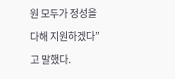원 모두가 정성을 다해 지원하겠다”고 말했다.